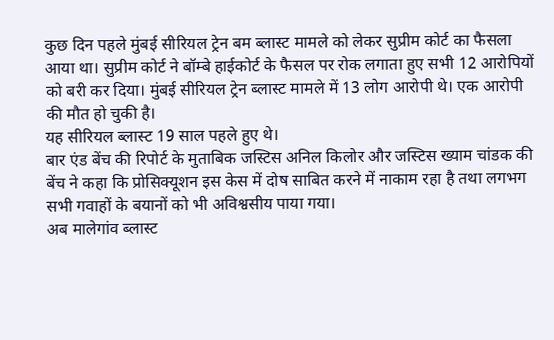कुछ दिन पहले मुंबई सीरियल ट्रेन बम ब्लास्ट मामले को लेकर सुप्रीम कोर्ट का फैसला आया था। सुप्रीम कोर्ट ने बॉम्बे हाईकोर्ट के फैसल पर रोक लगाता हुए सभी 12 आरोपियों को बरी कर दिया। मुंबई सीरियल ट्रेन ब्लास्ट मामले में 13 लोग आरोपी थे। एक आरोपी की मौत हो चुकी है।
यह सीरियल ब्लास्ट 19 साल पहले हुए थे।
बार एंड बेंच की रिपोर्ट के मुताबिक जस्टिस अनिल किलोर और जस्टिस ख्याम चांडक की बेंच ने कहा कि प्रोसिक्यूशन इस केस में दोष साबित करने में नाकाम रहा है तथा लगभग सभी गवाहों के बयानों को भी अविश्वसीय पाया गया।
अब मालेगांव ब्लास्ट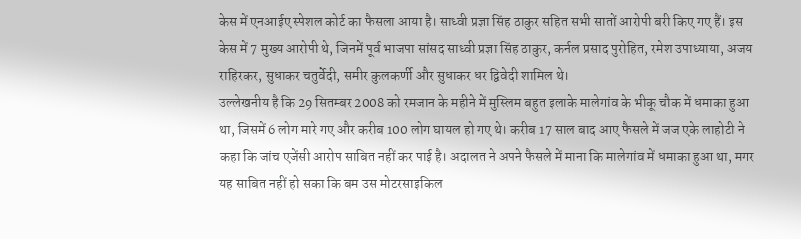केस में एनआईए स्पेशल कोर्ट का फैसला आया है। साध्वी प्रज्ञा सिंह ठाकुर सहित सभी सातों आरोपी बरी किए गए हैं। इस केस में 7 मुख्य आरोपी थे, जिनमें पूर्व भाजपा सांसद साध्वी प्रज्ञा सिंह ठाकुर, कर्नल प्रसाद पुरोहित, रमेश उपाध्याया, अजय राहिरकर, सुधाकर चतुर्वेदी, समीर कुलकर्णी और सुधाकर धर द्विवेदी शामिल थे।
उल्लेखनीय है कि 29 सितम्बर 2008 को रमजान के महीने में मुस्लिम बहुत इलाके मालेगांव के भीकू चौक में धमाका हुआ था, जिसमें 6 लोग मारे गए और करीब 100 लोग घायल हो गए थे। करीब 17 साल बाद आए फैसले में जज एके लाहोटी ने कहा कि जांच एजेंसी आरोप साबित नहीं कर पाई है। अदालत ने अपने फैसले में माना कि मालेगांव में धमाका हुआ था, मगर यह साबित नहीं हो सका कि बम उस मोटरसाइकिल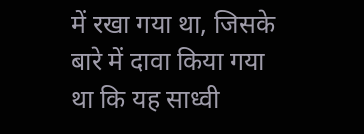में रखा गया था, जिसके बारे में दावा किया गया था कि यह साध्वी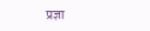प्रज्ञा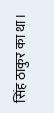सिंह ठाकुर का था।